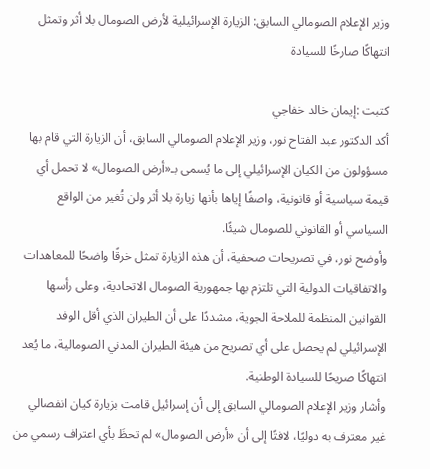وزير الإعلام الصومالي السابق: الزيارة الإسرائيلية لأرض الصومال بلا أثر وتمثل انتهاكًا صارخًا للسيادة

كتبت :إيمان خالد خفاجي
أكد الدكتور عبد الفتاح نور، وزير الإعلام الصومالي السابق، أن الزيارة التي قام بها مسؤولون من الكيان الإسرائيلي إلى ما يُسمى بـ«أرض الصومال» لا تحمل أي قيمة سياسية أو قانونية، واصفًا إياها بأنها زيارة بلا أثر ولن تُغير من الواقع السياسي أو القانوني للصومال شيئًا.
وأوضح نور، في تصريحات صحفية، أن هذه الزيارة تمثل خرقًا واضحًا للمعاهدات والاتفاقيات الدولية التي تلتزم بها جمهورية الصومال الاتحادية، وعلى رأسها القوانين المنظمة للملاحة الجوية، مشددًا على أن الطيران الذي أقل الوفد الإسرائيلي لم يحصل على أي تصريح من هيئة الطيران المدني الصومالية، ما يُعد انتهاكًا صريحًا للسيادة الوطنية.
وأشار وزير الإعلام الصومالي السابق إلى أن إسرائيل قامت بزيارة كيان انفصالي غير معترف به دوليًا، لافتًا إلى أن «أرض الصومال» لم تحظَ بأي اعتراف رسمي من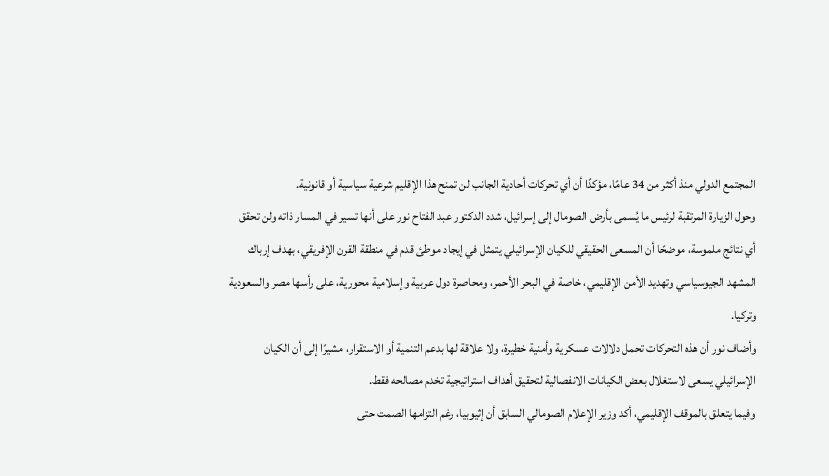المجتمع الدولي منذ أكثر من 34 عامًا، مؤكدًا أن أي تحركات أحادية الجانب لن تمنح هذا الإقليم شرعية سياسية أو قانونية.
وحول الزيارة المرتقبة لرئيس ما يُسمى بأرض الصومال إلى إسرائيل، شدد الدكتور عبد الفتاح نور على أنها تسير في المسار ذاته ولن تحقق أي نتائج ملموسة، موضحًا أن المسعى الحقيقي للكيان الإسرائيلي يتمثل في إيجاد موطئ قدم في منطقة القرن الإفريقي، بهدف إرباك المشهد الجيوسياسي وتهديد الأمن الإقليمي، خاصة في البحر الأحمر، ومحاصرة دول عربية وإسلامية محورية، على رأسها مصر والسعودية وتركيا.
وأضاف نور أن هذه التحركات تحمل دلالات عسكرية وأمنية خطيرة، ولا علاقة لها بدعم التنمية أو الاستقرار، مشيرًا إلى أن الكيان الإسرائيلي يسعى لاستغلال بعض الكيانات الانفصالية لتحقيق أهداف استراتيجية تخدم مصالحه فقط.
وفيما يتعلق بالموقف الإقليمي، أكد وزير الإعلام الصومالي السابق أن إثيوبيا، رغم التزامها الصمت حتى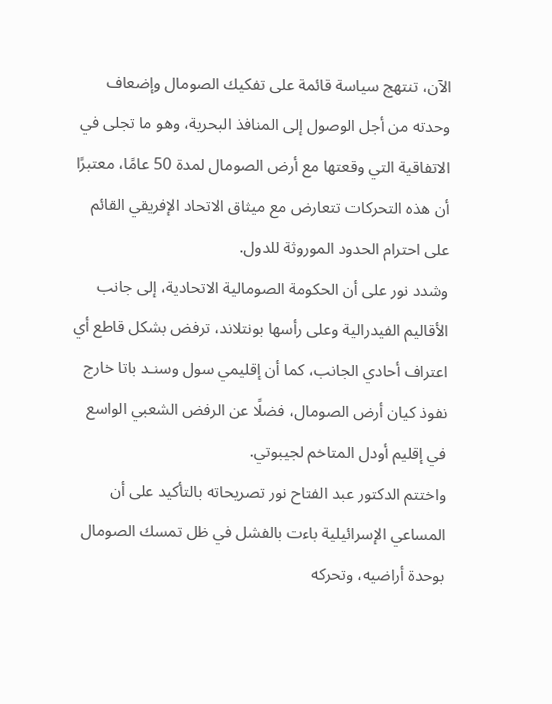الآن، تنتهج سياسة قائمة على تفكيك الصومال وإضعاف وحدته من أجل الوصول إلى المنافذ البحرية، وهو ما تجلى في الاتفاقية التي وقعتها مع أرض الصومال لمدة 50 عامًا، معتبرًا أن هذه التحركات تتعارض مع ميثاق الاتحاد الإفريقي القائم على احترام الحدود الموروثة للدول.
وشدد نور على أن الحكومة الصومالية الاتحادية، إلى جانب الأقاليم الفيدرالية وعلى رأسها بونتلاند، ترفض بشكل قاطع أي اعتراف أحادي الجانب، كما أن إقليمي سول وسنـد باتا خارج نفوذ كيان أرض الصومال، فضلًا عن الرفض الشعبي الواسع في إقليم أودل المتاخم لجيبوتي.
واختتم الدكتور عبد الفتاح نور تصريحاته بالتأكيد على أن المساعي الإسرائيلية باءت بالفشل في ظل تمسك الصومال بوحدة أراضيه، وتحركه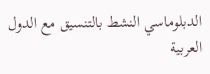الدبلوماسي النشط بالتنسيق مع الدول العربية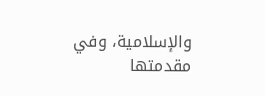والإسلامية، وفي مقدمتها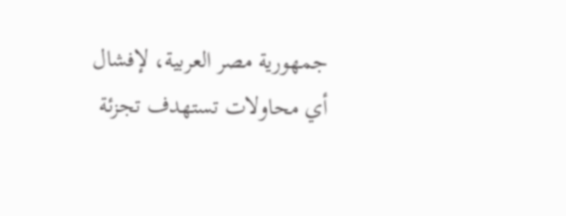جمهورية مصر العربية، لإفشال أي محاولات تستهدف تجزئة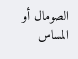الصومال أو المساس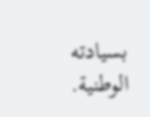بسيادته الوطنية.